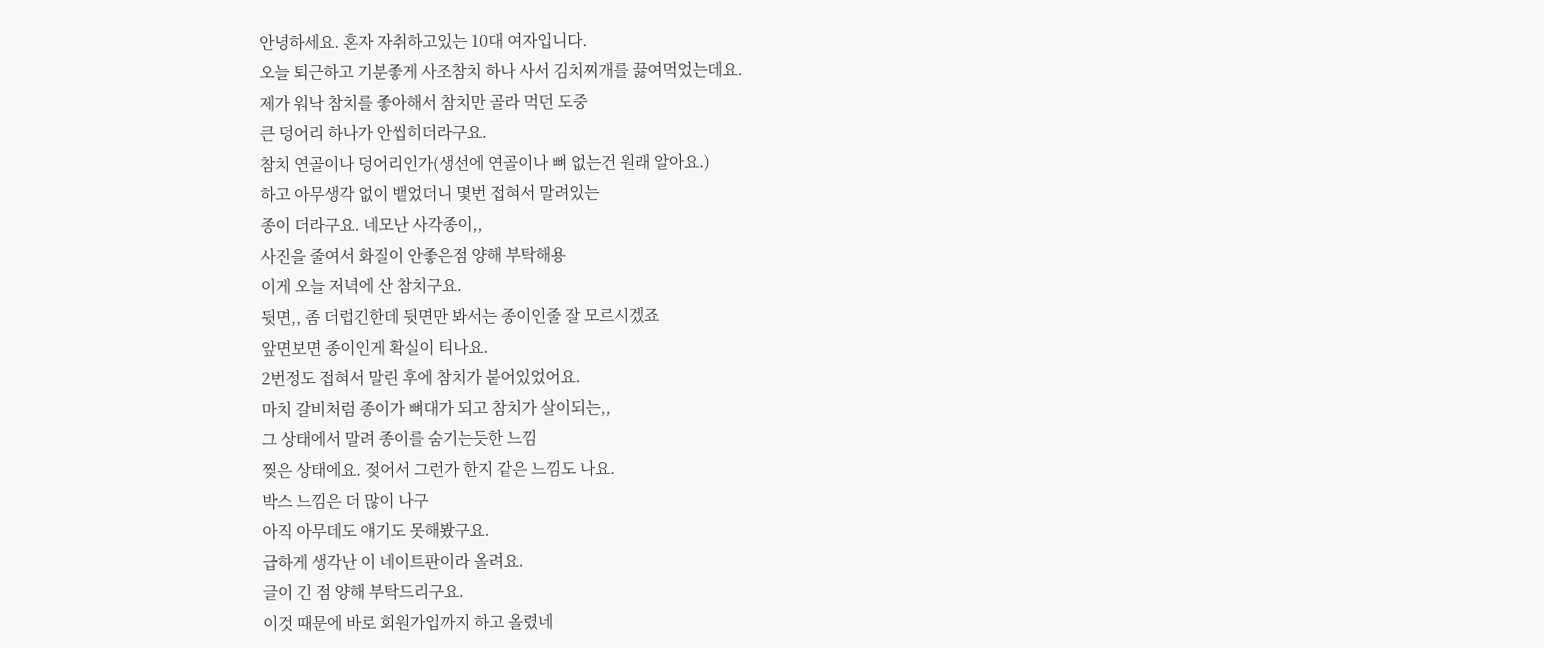안녕하세요. 혼자 자취하고있는 10대 여자입니다.
오늘 퇴근하고 기분좋게 사조참치 하나 사서 김치찌개를 끓여먹었는데요.
제가 워낙 참치를 좋아해서 참치만 골라 먹던 도중
큰 덩어리 하나가 안씹히더라구요.
참치 연골이나 덩어리인가(생선에 연골이나 뼈 없는건 원래 알아요.)
하고 아무생각 없이 뱉었더니 몇번 접혀서 말려있는
종이 더라구요. 네모난 사각종이,,
사진을 줄여서 화질이 안좋은점 양해 부탁해용
이게 오늘 저녁에 산 참치구요.
뒷면,, 좀 더럽긴한데 뒷면만 봐서는 종이인줄 잘 모르시겠죠
앞면보면 종이인게 확실이 티나요.
2번정도 접혀서 말린 후에 참치가 붙어있었어요.
마치 갈비처럼 종이가 뼈대가 되고 참치가 살이되는,,
그 상태에서 말려 종이를 숨기는듯한 느낌
찢은 상태에요. 젖어서 그런가 한지 같은 느낌도 나요.
박스 느낌은 더 많이 나구
아직 아무데도 얘기도 못해봤구요.
급하게 생각난 이 네이트판이라 올려요.
글이 긴 점 양해 부탁드리구요.
이것 때문에 바로 회원가입까지 하고 올렸네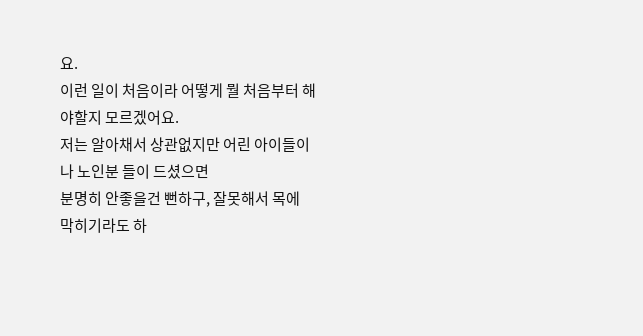요.
이런 일이 처음이라 어떻게 뭘 처음부터 해야할지 모르겠어요.
저는 알아채서 상관없지만 어린 아이들이나 노인분 들이 드셨으면
분명히 안좋을건 뻔하구, 잘못해서 목에
막히기라도 하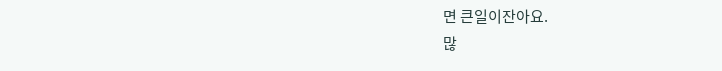면 큰일이잔아요.
많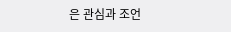은 관심과 조언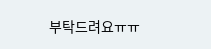부탁드려요ㅠㅠ